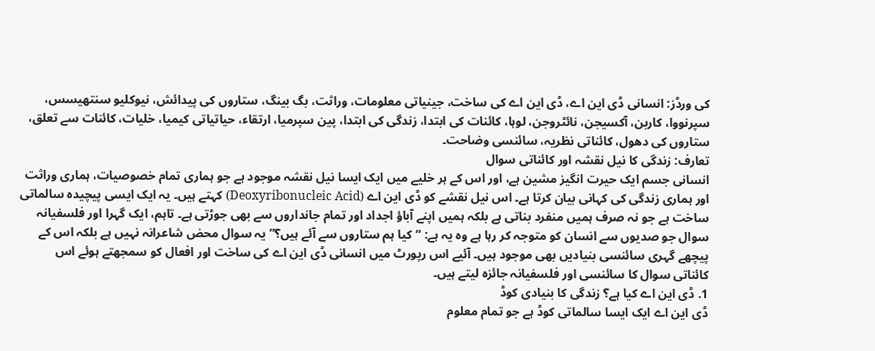کی ورڈز: انسانی ڈی این اے، ڈی این اے کی ساخت، جینیاتی معلومات، وراثت، بگ بینگ، ستاروں کی پیدائش، نیوکلیو سنتھیسس، سپرنووا، کاربن، آکسیجن، نائٹروجن، لوہا، کائنات کی ابتدا، زندگی کی ابتدا، پین سپرمیا، ارتقاء، حیاتیاتی کیمیا، خلیات، کائنات سے تعلق، ستاروں کی دھول، کائناتی نظریہ، سائنسی وضاحت۔
تعارف: زندگی کا نیل نقشہ اور کائناتی سوال
انسانی جسم ایک حیرت انگیز مشین ہے، اور اس کے ہر خلیے میں ایک ایسا نیل نقشہ موجود ہے جو ہماری تمام خصوصیات، ہماری وراثت اور ہماری زندگی کی کہانی بیان کرتا ہے۔ اس نیل نقشے کو ڈی این اے (Deoxyribonucleic Acid) کہتے ہیں۔ یہ ایک ایسی پیچیدہ سالماتی ساخت ہے جو نہ صرف ہمیں منفرد بناتی ہے بلکہ ہمیں اپنے آباؤ اجداد اور تمام جانداروں سے بھی جوڑتی ہے۔ تاہم، ایک گہرا اور فلسفیانہ سوال جو صدیوں سے انسان کو متوجہ کر رہا ہے وہ یہ ہے: “کیا ہم ستاروں سے آئے ہیں؟” یہ سوال محض شاعرانہ نہیں ہے بلکہ اس کے پیچھے گہری سائنسی بنیادیں بھی موجود ہیں۔ آئیے اس رپورٹ میں انسانی ڈی این اے کی ساخت اور افعال کو سمجھتے ہوئے اس کائناتی سوال کا سائنسی اور فلسفیانہ جائزہ لیتے ہیں۔
1. ڈی این اے کیا ہے؟ زندگی کا بنیادی کوڈ
ڈی این اے ایک ایسا سالماتی کوڈ ہے جو تمام معلوم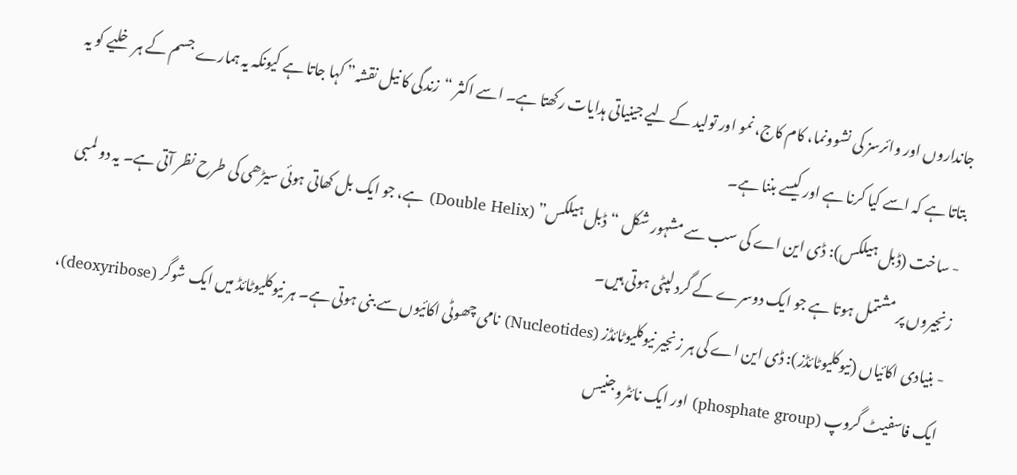جانداروں اور وائرسز کی نشوونما، کام کاج، نمو اور تولید کے لیے جینیاتی ہدایات رکھتا ہے۔ اسے اکثر “زندگی کا نیل نقشہ” کہا جاتا ہے کیونکہ یہ ہمارے جسم کے ہر خلیے کو یہ بتاتا ہے کہ اسے کیا کرنا ہے اور کیسے بننا ہے۔
- ساخت (ڈبل ہیلکس): ڈی این اے کی سب سے مشہور شکل “ڈبل ہیلکس” (Double Helix) ہے، جو ایک بل کھاتی ہوئی سیڑھی کی طرح نظر آتی ہے۔ یہ دو لمبی زنجیروں پر مشتمل ہوتا ہے جو ایک دوسرے کے گرد لپٹی ہوتی ہیں۔
- بنیادی اکائیاں (نیوکلیوٹائڈز): ڈی این اے کی ہر زنجیر نیوکلیوٹائڈز (Nucleotides) نامی چھوٹی اکائیوں سے بنی ہوتی ہے۔ ہر نیوکلیوٹائڈ میں ایک شوگر (deoxyribose)، ایک فاسفیٹ گروپ (phosphate group) اور ایک نائٹروجنیس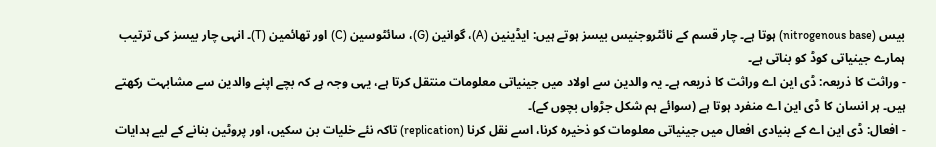بیس (nitrogenous base) ہوتا ہے۔ چار قسم کے نائٹروجنیس بیسز ہوتے ہیں: ایڈینین (A)، گوانین (G)، سائٹوسین (C) اور تھائمین (T)۔ انہی چار بیسز کی ترتیب ہمارے جینیاتی کوڈ کو بناتی ہے۔
- وراثت کا ذریعہ: ڈی این اے وراثت کا ذریعہ ہے۔ یہ والدین سے اولاد میں جینیاتی معلومات منتقل کرتا ہے، یہی وجہ ہے کہ بچے اپنے والدین سے مشابہت رکھتے ہیں۔ ہر انسان کا ڈی این اے منفرد ہوتا ہے (سوائے ہم شکل جڑواں بچوں کے)۔
- افعال: ڈی این اے کے بنیادی افعال میں جینیاتی معلومات کو ذخیرہ کرنا، اسے نقل کرنا (replication) تاکہ نئے خلیات بن سکیں، اور پروٹین بنانے کے لیے ہدایات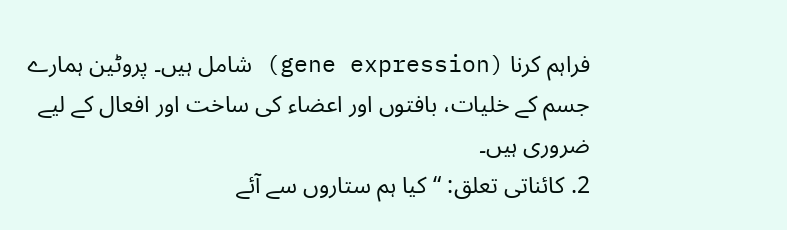فراہم کرنا (gene expression) شامل ہیں۔ پروٹین ہمارے جسم کے خلیات، بافتوں اور اعضاء کی ساخت اور افعال کے لیے ضروری ہیں۔
2. کائناتی تعلق: “کیا ہم ستاروں سے آئے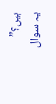ہیں؟”
یہ سوال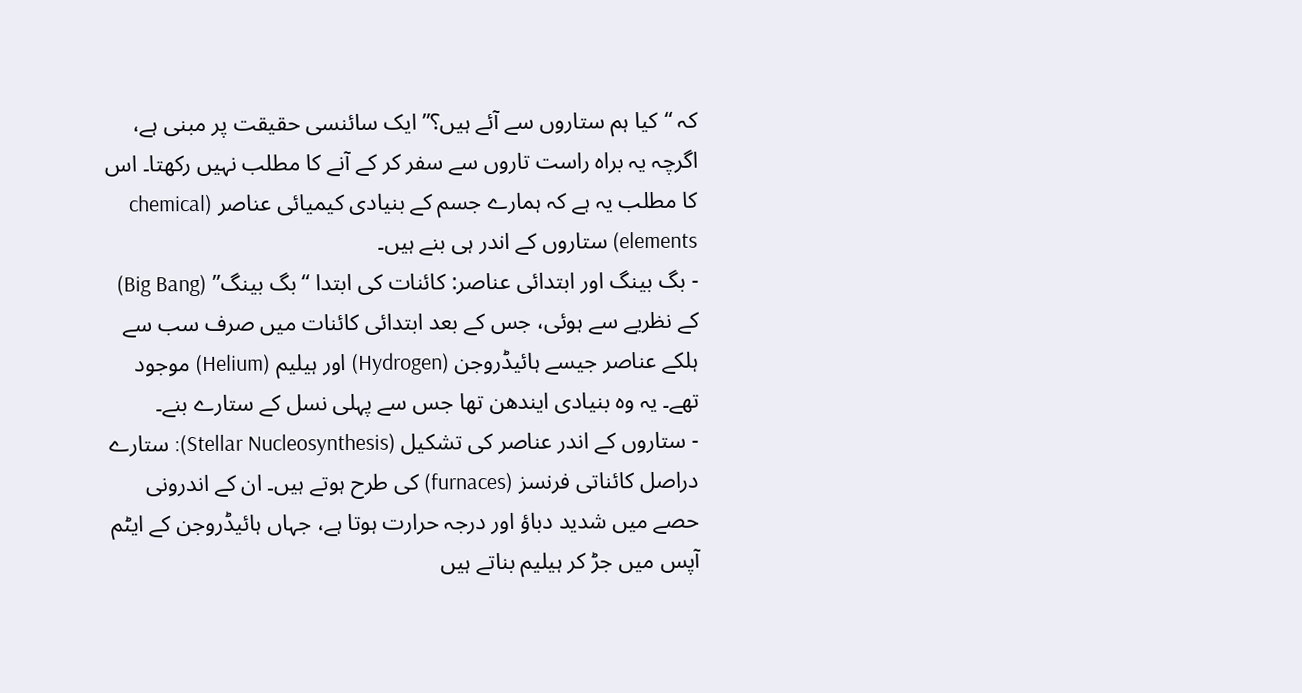کہ “کیا ہم ستاروں سے آئے ہیں؟” ایک سائنسی حقیقت پر مبنی ہے، اگرچہ یہ براہ راست تاروں سے سفر کر کے آنے کا مطلب نہیں رکھتا۔ اس کا مطلب یہ ہے کہ ہمارے جسم کے بنیادی کیمیائی عناصر (chemical elements) ستاروں کے اندر ہی بنے ہیں۔
- بگ بینگ اور ابتدائی عناصر: کائنات کی ابتدا “بگ بینگ” (Big Bang) کے نظریے سے ہوئی، جس کے بعد ابتدائی کائنات میں صرف سب سے ہلکے عناصر جیسے ہائیڈروجن (Hydrogen) اور ہیلیم (Helium) موجود تھے۔ یہ وہ بنیادی ایندھن تھا جس سے پہلی نسل کے ستارے بنے۔
- ستاروں کے اندر عناصر کی تشکیل (Stellar Nucleosynthesis): ستارے دراصل کائناتی فرنسز (furnaces) کی طرح ہوتے ہیں۔ ان کے اندرونی حصے میں شدید دباؤ اور درجہ حرارت ہوتا ہے، جہاں ہائیڈروجن کے ایٹم آپس میں جڑ کر ہیلیم بناتے ہیں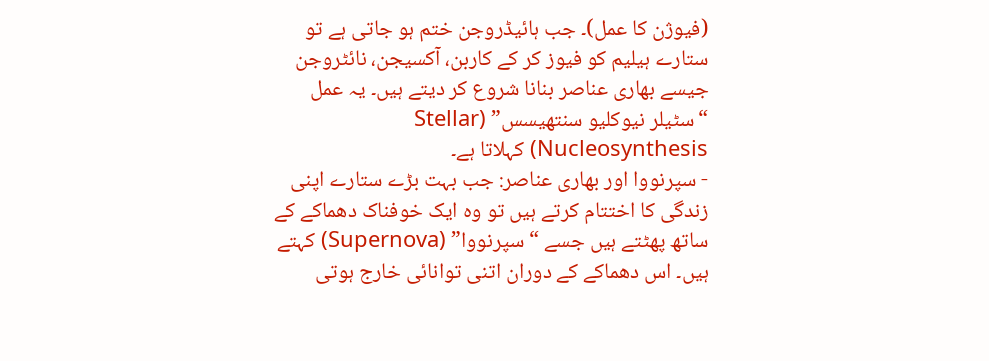(فیوژن کا عمل)۔ جب ہائیڈروجن ختم ہو جاتی ہے تو ستارے ہیلیم کو فیوز کر کے کاربن، آکسیجن، نائٹروجن جیسے بھاری عناصر بنانا شروع کر دیتے ہیں۔ یہ عمل “سٹیلر نیوکلیو سنتھیسس” (Stellar Nucleosynthesis) کہلاتا ہے۔
- سپرنووا اور بھاری عناصر: جب بہت بڑے ستارے اپنی زندگی کا اختتام کرتے ہیں تو وہ ایک خوفناک دھماکے کے ساتھ پھٹتے ہیں جسے “سپرنووا” (Supernova) کہتے ہیں۔ اس دھماکے کے دوران اتنی توانائی خارج ہوتی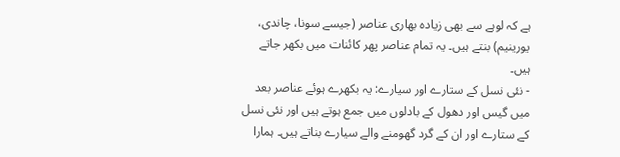ہے کہ لوہے سے بھی زیادہ بھاری عناصر (جیسے سونا، چاندی، یورینیم) بنتے ہیں۔ یہ تمام عناصر پھر کائنات میں بکھر جاتے ہیں۔
- نئی نسل کے ستارے اور سیارے: یہ بکھرے ہوئے عناصر بعد میں گیس اور دھول کے بادلوں میں جمع ہوتے ہیں اور نئی نسل کے ستارے اور ان کے گرد گھومنے والے سیارے بناتے ہیں۔ ہمارا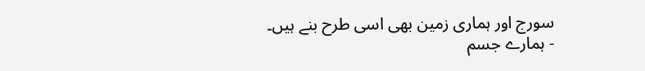سورج اور ہماری زمین بھی اسی طرح بنے ہیں۔
- ہمارے جسم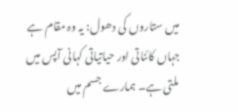میں ستاروں کی دھول: یہ وہ مقام ہے جہاں کائناتی اور حیاتیاتی کہانی آپس میں ملتی ہے۔ ہمارے جسم میں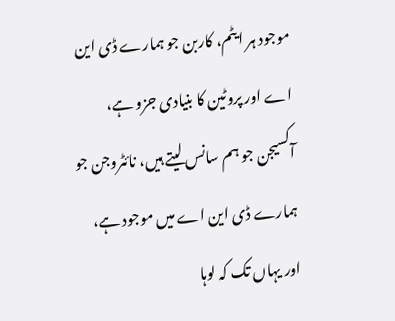موجود ہر ایٹم، کاربن جو ہمارے ڈی این اے اور پروٹین کا بنیادی جزو ہے، آکسیجن جو ہم سانس لیتے ہیں، نائٹروجن جو ہمارے ڈی این اے میں موجود ہے، اور یہاں تک کہ لوہا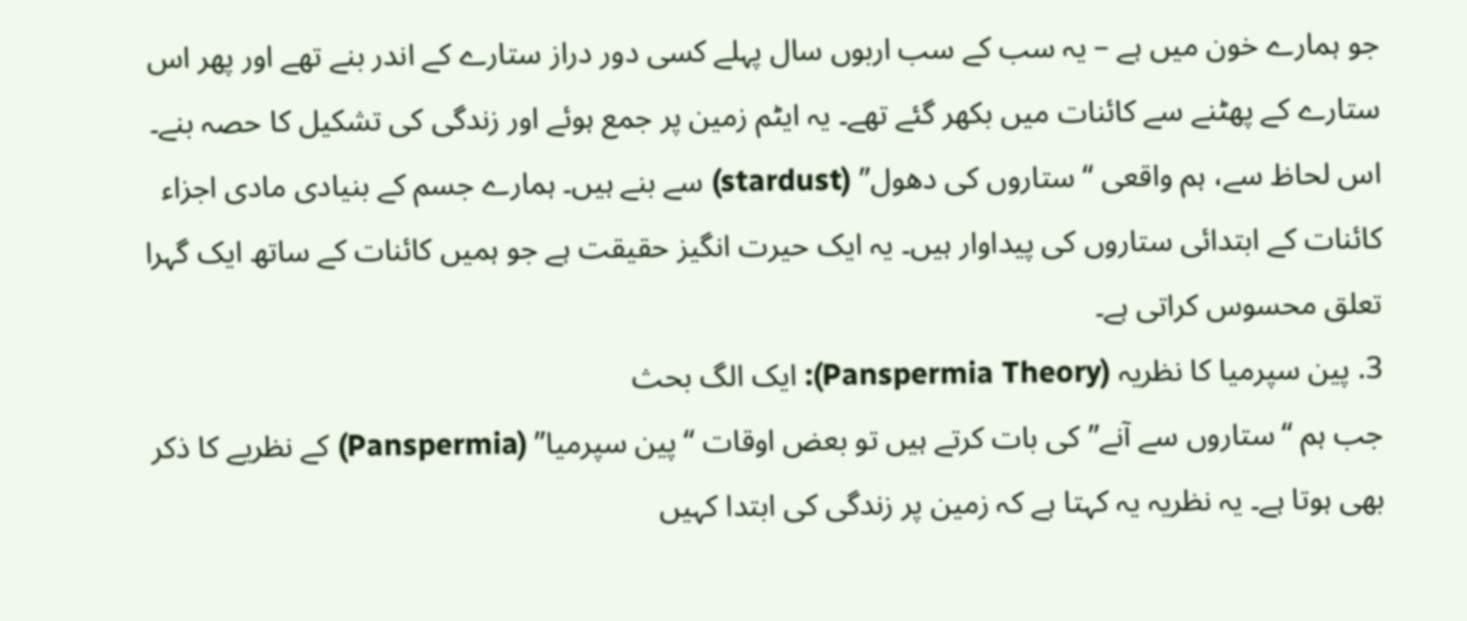جو ہمارے خون میں ہے – یہ سب کے سب اربوں سال پہلے کسی دور دراز ستارے کے اندر بنے تھے اور پھر اس ستارے کے پھٹنے سے کائنات میں بکھر گئے تھے۔ یہ ایٹم زمین پر جمع ہوئے اور زندگی کی تشکیل کا حصہ بنے۔
اس لحاظ سے، ہم واقعی “ستاروں کی دھول” (stardust) سے بنے ہیں۔ ہمارے جسم کے بنیادی مادی اجزاء کائنات کے ابتدائی ستاروں کی پیداوار ہیں۔ یہ ایک حیرت انگیز حقیقت ہے جو ہمیں کائنات کے ساتھ ایک گہرا تعلق محسوس کراتی ہے۔
3. پین سپرمیا کا نظریہ (Panspermia Theory): ایک الگ بحث
جب ہم “ستاروں سے آنے” کی بات کرتے ہیں تو بعض اوقات “پین سپرمیا” (Panspermia) کے نظریے کا ذکر بھی ہوتا ہے۔ یہ نظریہ یہ کہتا ہے کہ زمین پر زندگی کی ابتدا کہیں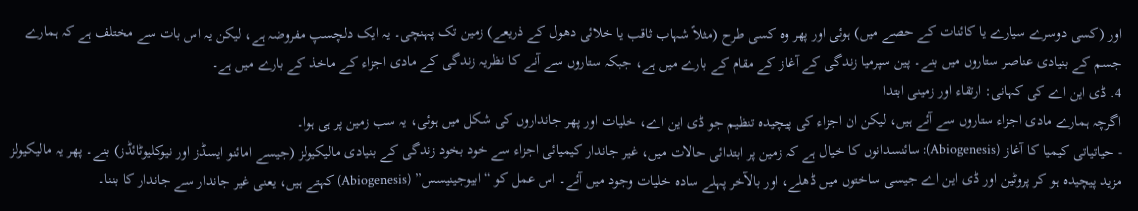اور (کسی دوسرے سیارے یا کائنات کے حصے میں) ہوئی اور پھر وہ کسی طرح (مثلاً شہاب ثاقب یا خلائی دھول کے ذریعے) زمین تک پہنچی۔ یہ ایک دلچسپ مفروضہ ہے، لیکن یہ اس بات سے مختلف ہے کہ ہمارے جسم کے بنیادی عناصر ستاروں میں بنے۔ پین سپرمیا زندگی کے آغاز کے مقام کے بارے میں ہے، جبکہ ستاروں سے آنے کا نظریہ زندگی کے مادی اجزاء کے ماخذ کے بارے میں ہے۔
4. ڈی این اے کی کہانی: ارتقاء اور زمینی ابتدا
اگرچہ ہمارے مادی اجزاء ستاروں سے آئے ہیں، لیکن ان اجزاء کی پیچیدہ تنظیم جو ڈی این اے، خلیات اور پھر جانداروں کی شکل میں ہوئی، یہ سب زمین پر ہی ہوا۔
- حیاتیاتی کیمیا کا آغاز (Abiogenesis): سائنسدانوں کا خیال ہے کہ زمین پر ابتدائی حالات میں، غیر جاندار کیمیائی اجزاء سے خود بخود زندگی کے بنیادی مالیکیولز (جیسے امائنو ایسڈز اور نیوکلیوٹائڈز) بنے۔ پھر یہ مالیکیولز مزید پیچیدہ ہو کر پروٹین اور ڈی این اے جیسی ساختوں میں ڈھلے، اور بالآخر پہلے سادہ خلیات وجود میں آئے۔ اس عمل کو “ابیوجینیسس” (Abiogenesis) کہتے ہیں، یعنی غیر جاندار سے جاندار کا بننا۔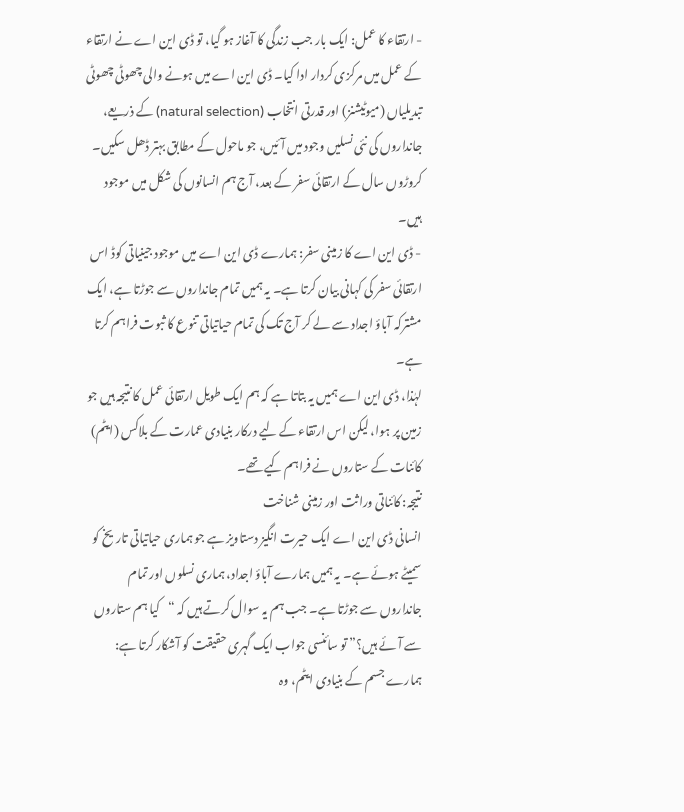- ارتقاء کا عمل: ایک بار جب زندگی کا آغاز ہو گیا، تو ڈی این اے نے ارتقاء کے عمل میں مرکزی کردار ادا کیا۔ ڈی این اے میں ہونے والی چھوٹی چھوٹی تبدیلیاں (میوٹیشنز) اور قدرتی انتخاب (natural selection) کے ذریعے، جانداروں کی نئی نسلیں وجود میں آئیں، جو ماحول کے مطابق بہتر ڈھل سکیں۔ کروڑوں سال کے ارتقائی سفر کے بعد، آج ہم انسانوں کی شکل میں موجود ہیں۔
- ڈی این اے کا زمینی سفر: ہمارے ڈی این اے میں موجود جینیاتی کوڈ اس ارتقائی سفر کی کہانی بیان کرتا ہے۔ یہ ہمیں تمام جانداروں سے جوڑتا ہے، ایک مشترکہ آباؤ اجداد سے لے کر آج تک کی تمام حیاتیاتی تنوع کا ثبوت فراہم کرتا ہے۔
لہٰذا، ڈی این اے ہمیں یہ بتاتا ہے کہ ہم ایک طویل ارتقائی عمل کا نتیجہ ہیں جو زمین پر ہوا، لیکن اس ارتقاء کے لیے درکار بنیادی عمارت کے بلاکس (ایٹم) کائنات کے ستاروں نے فراہم کیے تھے۔
نتیجہ: کائناتی وراثت اور زمینی شناخت
انسانی ڈی این اے ایک حیرت انگیز دستاویز ہے جو ہماری حیاتیاتی تاریخ کو سمیٹے ہوئے ہے۔ یہ ہمیں ہمارے آباؤ اجداد، ہماری نسلوں اور تمام جانداروں سے جوڑتا ہے۔ جب ہم یہ سوال کرتے ہیں کہ “کیا ہم ستاروں سے آئے ہیں؟” تو سائنسی جواب ایک گہری حقیقت کو آشکار کرتا ہے: ہمارے جسم کے بنیادی ایٹم، وہ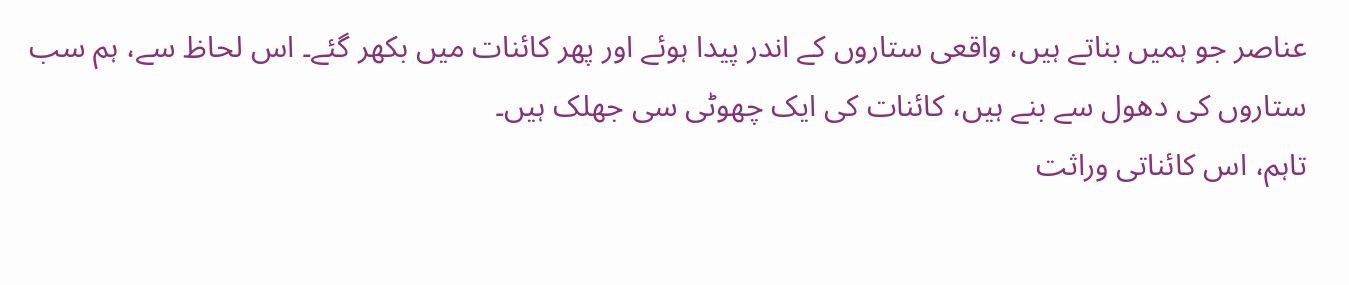عناصر جو ہمیں بناتے ہیں، واقعی ستاروں کے اندر پیدا ہوئے اور پھر کائنات میں بکھر گئے۔ اس لحاظ سے، ہم سب ستاروں کی دھول سے بنے ہیں، کائنات کی ایک چھوٹی سی جھلک ہیں۔
تاہم، اس کائناتی وراثت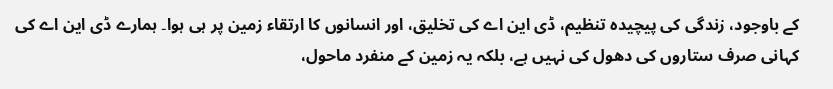کے باوجود، زندگی کی پیچیدہ تنظیم، ڈی این اے کی تخلیق، اور انسانوں کا ارتقاء زمین پر ہی ہوا۔ ہمارے ڈی این اے کی کہانی صرف ستاروں کی دھول کی نہیں ہے، بلکہ یہ زمین کے منفرد ماحول،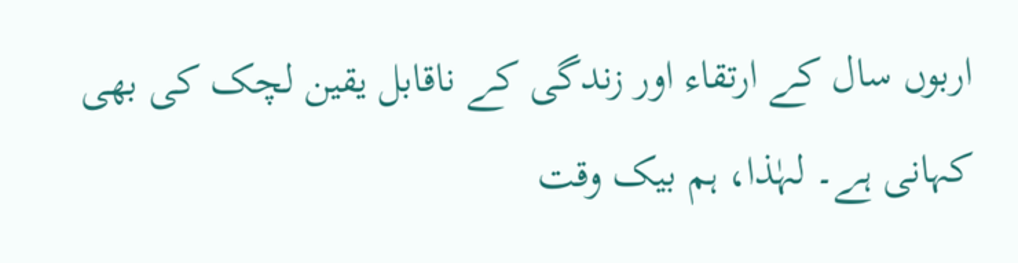اربوں سال کے ارتقاء اور زندگی کے ناقابل یقین لچک کی بھی کہانی ہے۔ لہٰذا، ہم بیک وقت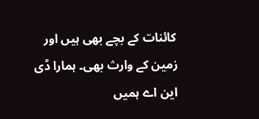کائنات کے بچے بھی ہیں اور زمین کے وارث بھی۔ ہمارا ڈی این اے ہمیں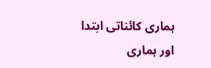ہماری کائناتی ابتدا اور ہماری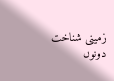زمینی شناخت دونوں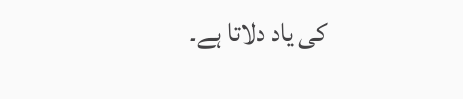کی یاد دلاتا ہے۔